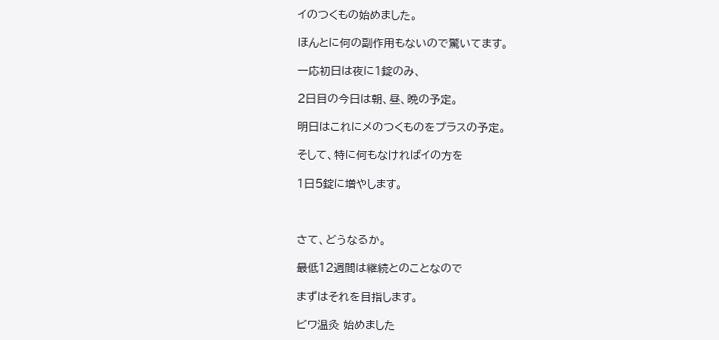イのつくもの始めました。

ほんとに何の副作用もないので驚いてます。

一応初日は夜に1錠のみ、

2日目の今日は朝、昼、晩の予定。

明日はこれにメのつくものをプラスの予定。

そして、特に何もなければイの方を

1日5錠に増やします。



さて、どうなるか。

最低12週間は継続とのことなので

まずはそれを目指します。

ビワ温灸 始めました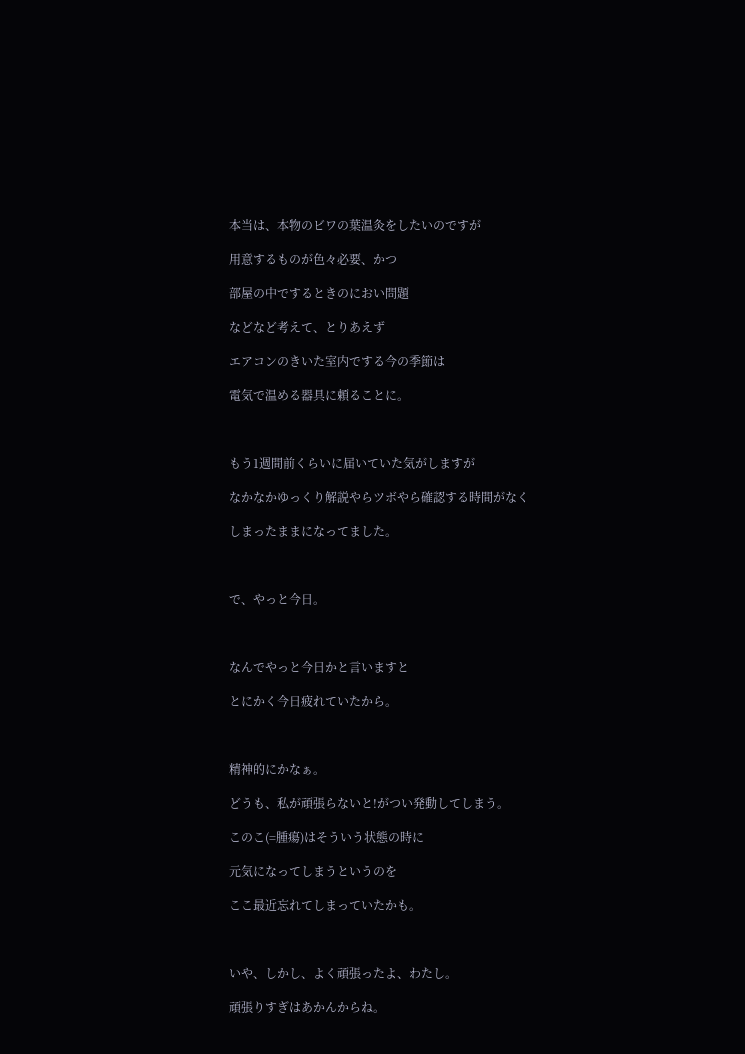本当は、本物のビワの葉温灸をしたいのですが

用意するものが色々必要、かつ

部屋の中でするときのにおい問題

などなど考えて、とりあえず

エアコンのきいた室内でする今の季節は

電気で温める器具に頼ることに。



もう1週間前くらいに届いていた気がしますが

なかなかゆっくり解説やらツボやら確認する時間がなく

しまったままになってました。



で、やっと今日。



なんでやっと今日かと言いますと

とにかく今日疲れていたから。



精神的にかなぁ。

どうも、私が頑張らないと!がつい発動してしまう。

このこ(=腫瘍)はそういう状態の時に

元気になってしまうというのを

ここ最近忘れてしまっていたかも。



いや、しかし、よく頑張ったよ、わたし。

頑張りすぎはあかんからね。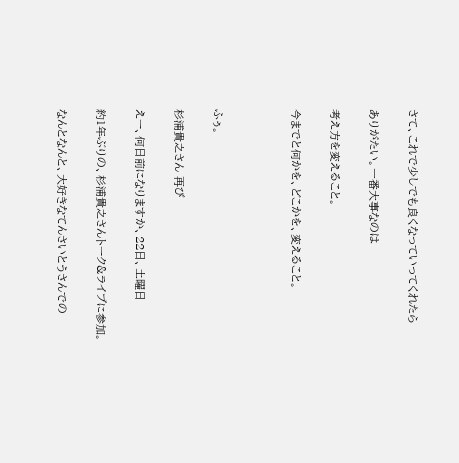さて、これで少しでも良くなっていってくれたら

ありがたい。一番大事なのは

考え方を変えること。

今までと何かを、どこかを、変えること。



ふぅ。

杉浦貴之さん 再び

えー、何日前になりますか、22日、土曜日

約1年ぶりの、杉浦貴之さんトーク&ライブに参加。

なんとなんと、大好きなてんさいとうさんでの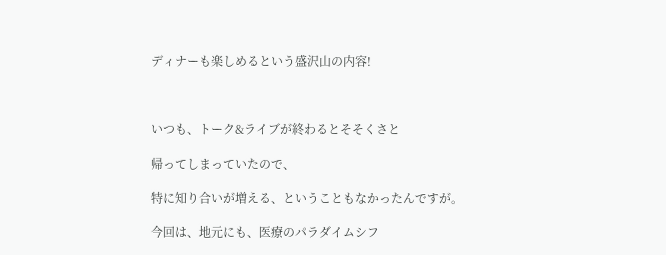ディナーも楽しめるという盛沢山の内容!



いつも、トーク&ライブが終わるとそそくさと

帰ってしまっていたので、

特に知り合いが増える、ということもなかったんですが。

今回は、地元にも、医療のパラダイムシフ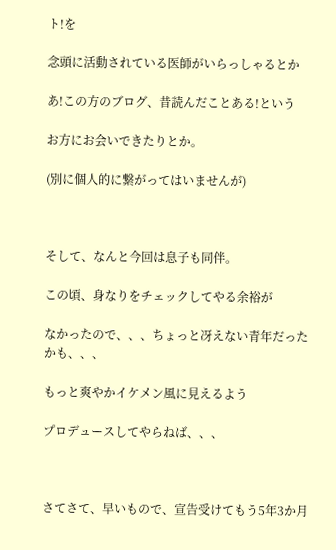ト!を

念頭に活動されている医師がいらっしゃるとか

あ!この方のブログ、昔読んだことある!という

お方にお会いできたりとか。

(別に個人的に繋がってはいませんが)



そして、なんと今回は息子も同伴。

この頃、身なりをチェックしてやる余裕が

なかったので、、、ちょっと冴えない青年だったかも、、、

もっと爽やかイケメン風に見えるよう

プロデュースしてやらねば、、、



さてさて、早いもので、宣告受けてもう5年3か月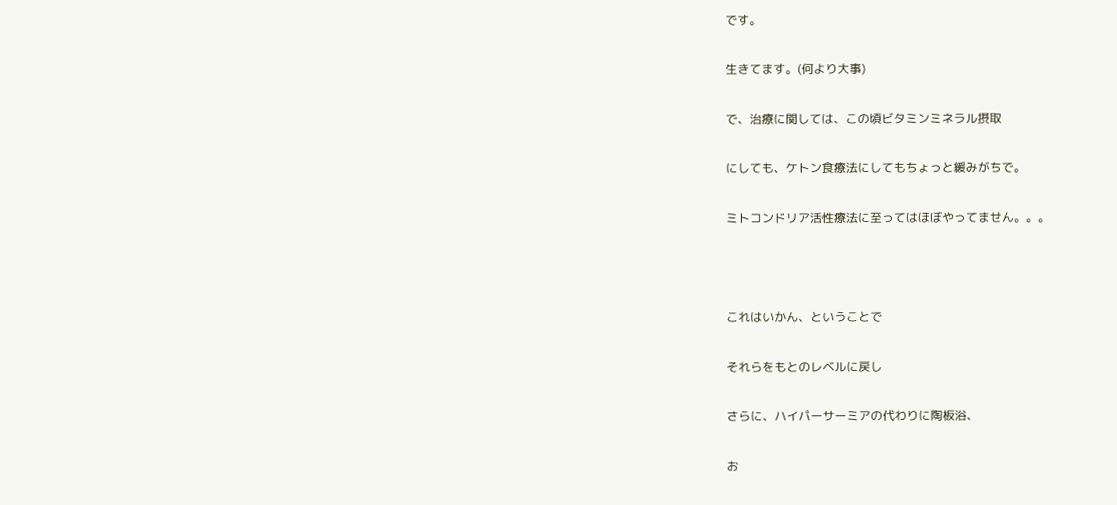です。

生きてます。(何より大事)

で、治療に関しては、この頃ビタミンミネラル摂取

にしても、ケトン食療法にしてもちょっと緩みがちで。

ミトコンドリア活性療法に至ってはほぼやってません。。。



これはいかん、ということで

それらをもとのレベルに戻し

さらに、ハイパーサーミアの代わりに陶板浴、

お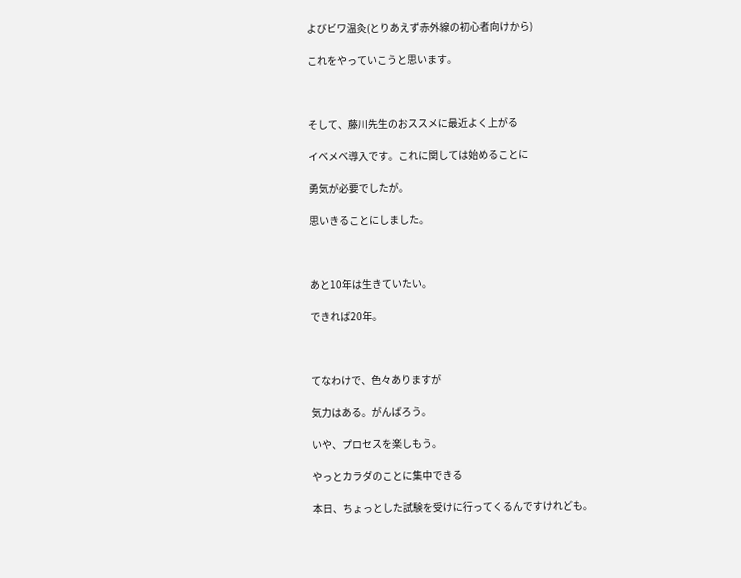よびビワ温灸(とりあえず赤外線の初心者向けから)

これをやっていこうと思います。



そして、藤川先生のおススメに最近よく上がる

イベメベ導入です。これに関しては始めることに

勇気が必要でしたが。

思いきることにしました。



あと10年は生きていたい。

できれば20年。



てなわけで、色々ありますが

気力はある。がんばろう。

いや、プロセスを楽しもう。

やっとカラダのことに集中できる

本日、ちょっとした試験を受けに行ってくるんですけれども。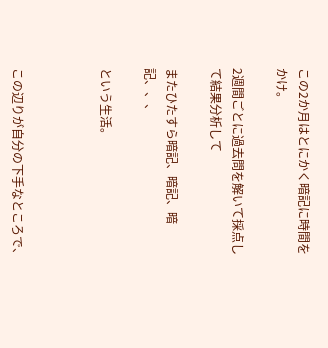この2か月はとにかく暗記に時間をかけ。

2週間ごとに過去問を解いて採点して結果分析して

またひたすら暗記、暗記、暗記、、、

という生活。



この辺りが自分の下手なところで、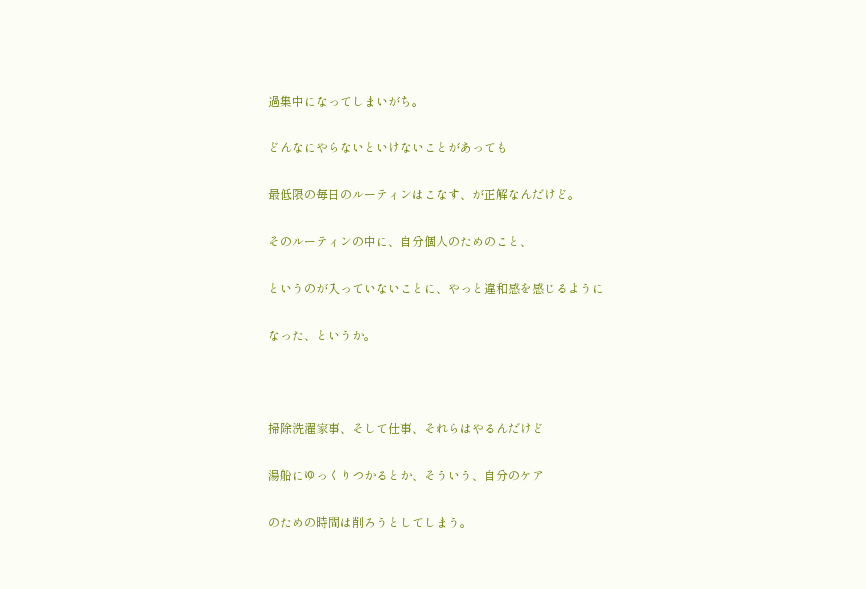過集中になってしまいがち。

どんなにやらないといけないことがあっても

最低限の毎日のルーティンはこなす、が正解なんだけど。

そのルーティンの中に、自分個人のためのこと、

というのが入っていないことに、やっと違和感を感じるように

なった、というか。



掃除洗濯家事、そして仕事、それらはやるんだけど

湯船にゆっくりつかるとか、そういう、自分のケア

のための時間は削ろうとしてしまう。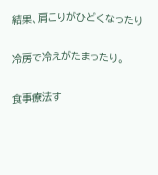結果、肩こりがひどくなったり

冷房で冷えがたまったり。

食事療法す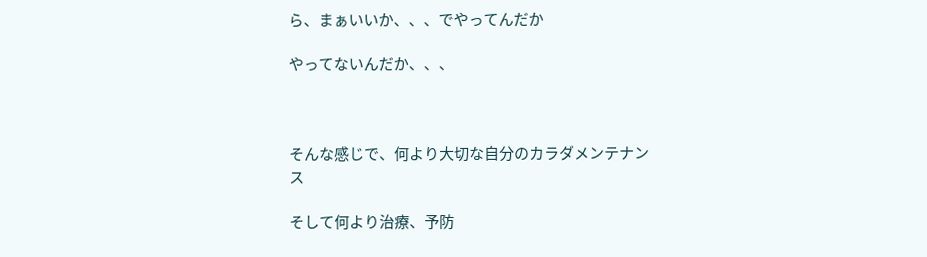ら、まぁいいか、、、でやってんだか

やってないんだか、、、



そんな感じで、何より大切な自分のカラダメンテナンス

そして何より治療、予防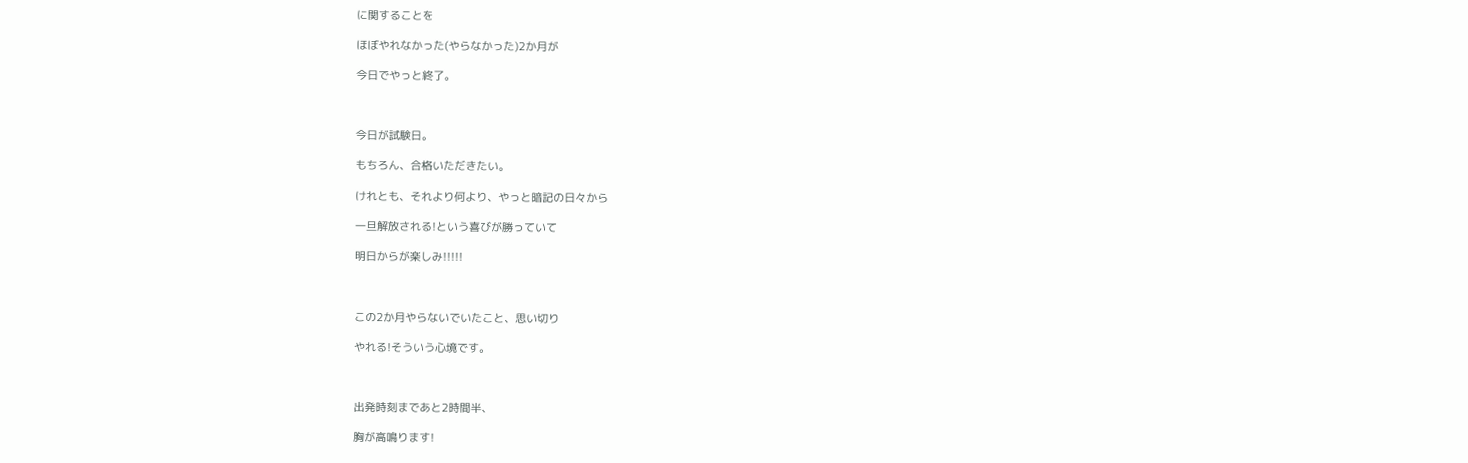に関することを

ほぼやれなかった(やらなかった)2か月が

今日でやっと終了。



今日が試験日。

もちろん、合格いただきたい。

けれとも、それより何より、やっと暗記の日々から

一旦解放される!という喜びが勝っていて

明日からが楽しみ!!!!!



この2か月やらないでいたこと、思い切り

やれる!そういう心境です。



出発時刻まであと2時間半、

胸が高鳴ります!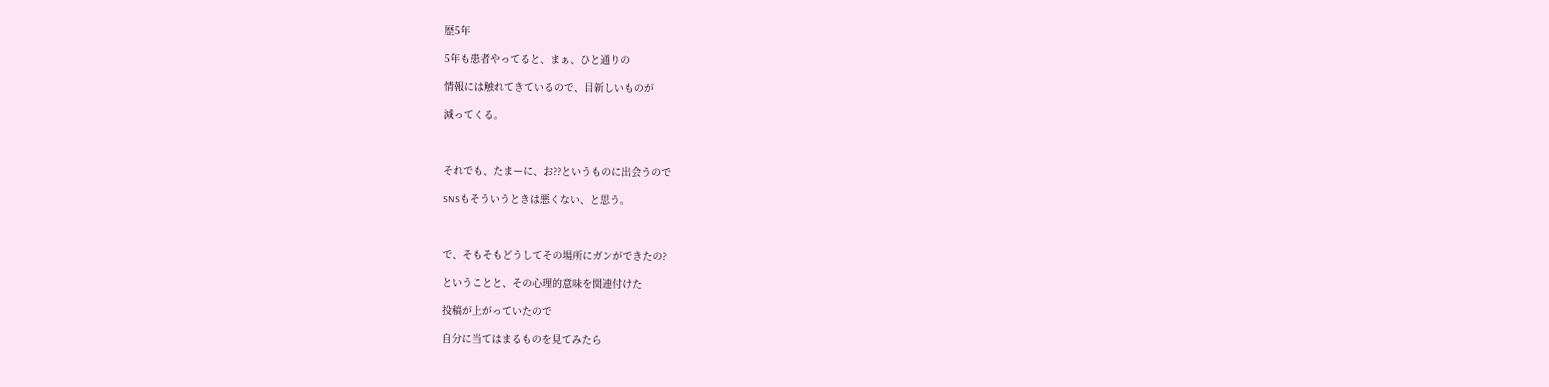歴5年

5年も患者やってると、まぁ、ひと通りの

情報には触れてきているので、目新しいものが

減ってくる。



それでも、たまーに、お??というものに出会うので

SNSもそういうときは悪くない、と思う。



で、そもそもどうしてその場所にガンができたの?

ということと、その心理的意味を関連付けた

投稿が上がっていたので

自分に当てはまるものを見てみたら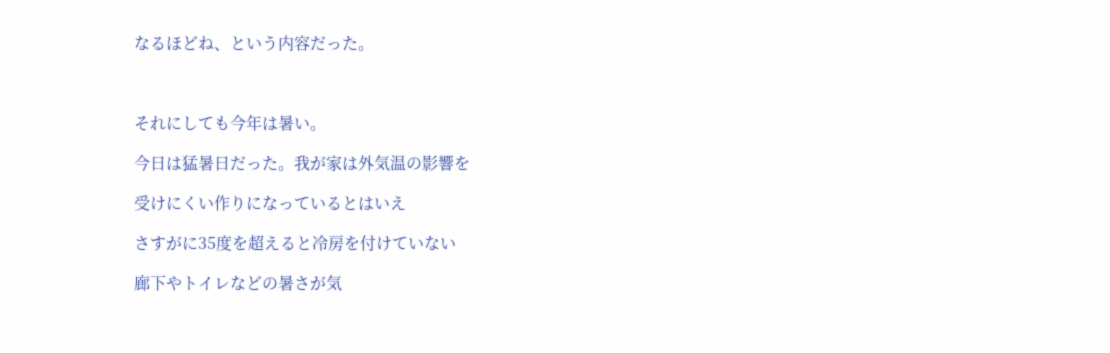なるほどね、という内容だった。



それにしても今年は暑い。

今日は猛暑日だった。我が家は外気温の影響を

受けにくい作りになっているとはいえ

さすがに35度を超えると冷房を付けていない

廊下やトイレなどの暑さが気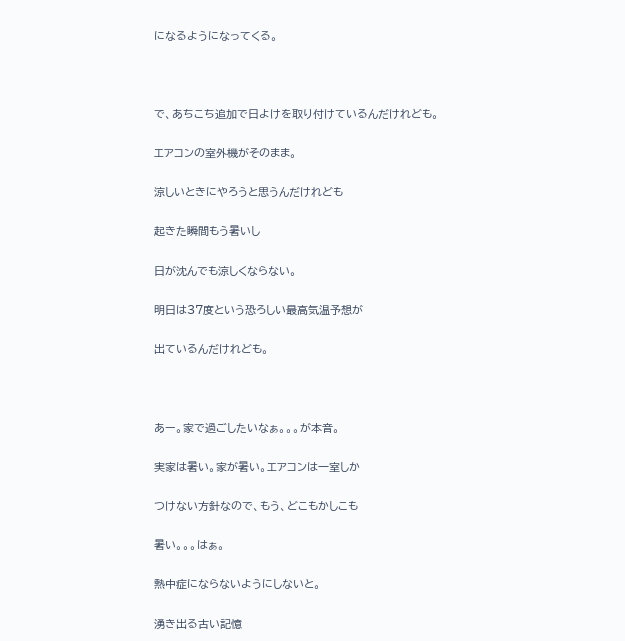になるようになってくる。



で、あちこち追加で日よけを取り付けているんだけれども。

エアコンの室外機がそのまま。

涼しいときにやろうと思うんだけれども

起きた瞬間もう暑いし

日が沈んでも涼しくならない。

明日は37度という恐ろしい最高気温予想が

出ているんだけれども。



あー。家で過ごしたいなぁ。。。が本音。

実家は暑い。家が暑い。エアコンは一室しか

つけない方針なので、もう、どこもかしこも

暑い。。。はぁ。

熱中症にならないようにしないと。

湧き出る古い記憶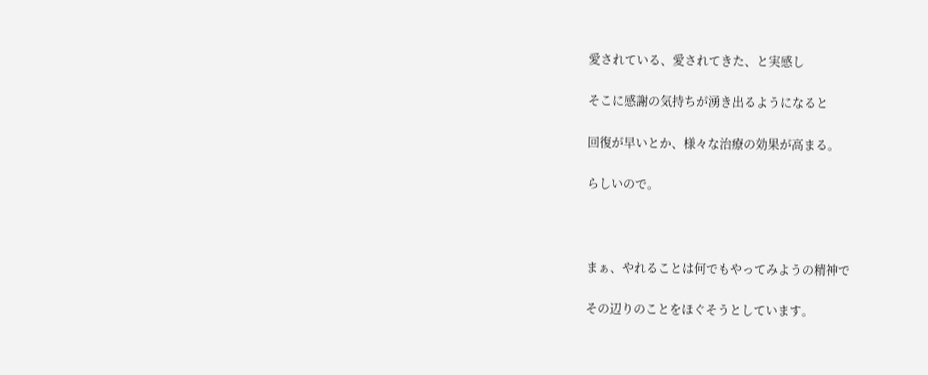愛されている、愛されてきた、と実感し

そこに感謝の気持ちが湧き出るようになると

回復が早いとか、様々な治療の効果が高まる。

らしいので。



まぁ、やれることは何でもやってみようの精神で

その辺りのことをほぐそうとしています。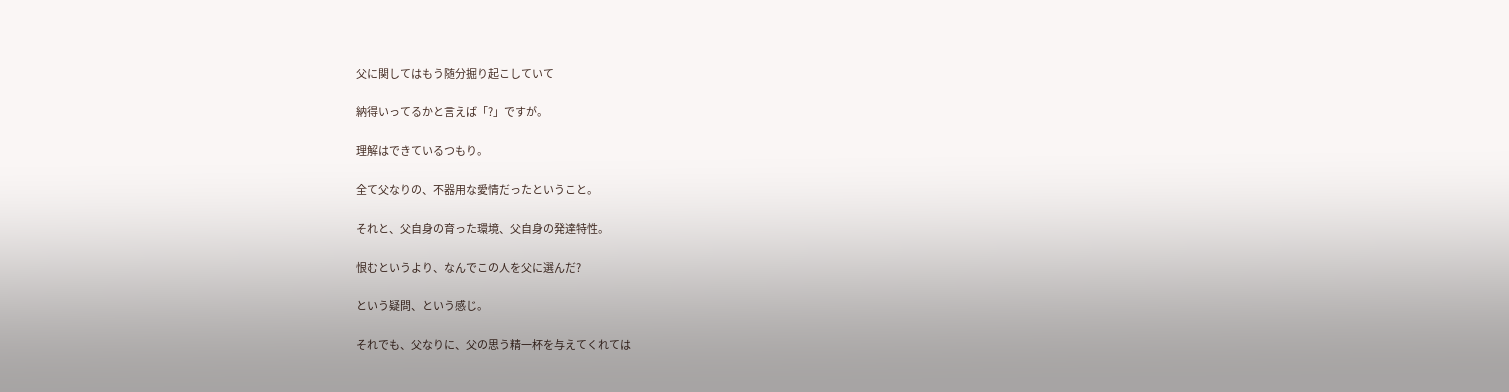父に関してはもう随分掘り起こしていて

納得いってるかと言えば「?」ですが。

理解はできているつもり。

全て父なりの、不器用な愛情だったということ。

それと、父自身の育った環境、父自身の発達特性。

恨むというより、なんでこの人を父に選んだ?

という疑問、という感じ。

それでも、父なりに、父の思う精一杯を与えてくれては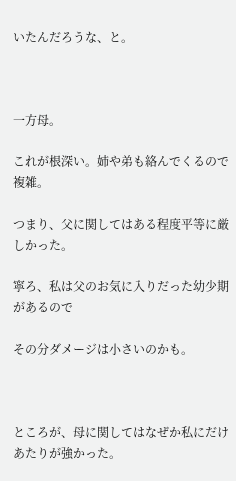いたんだろうな、と。



一方母。

これが根深い。姉や弟も絡んでくるので複雑。

つまり、父に関してはある程度平等に厳しかった。

寧ろ、私は父のお気に入りだった幼少期があるので

その分ダメージは小さいのかも。



ところが、母に関してはなぜか私にだけあたりが強かった。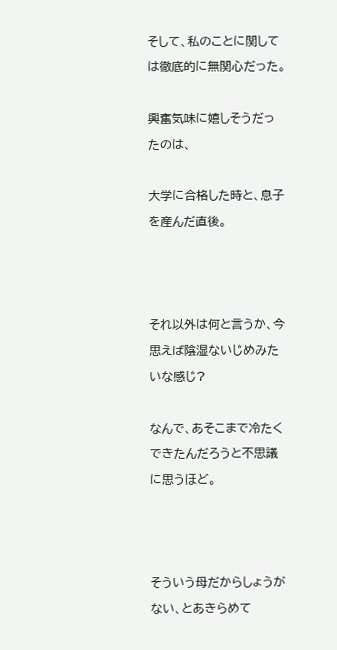そして、私のことに関しては徹底的に無関心だった。

興奮気味に嬉しそうだったのは、

大学に合格した時と、息子を産んだ直後。



それ以外は何と言うか、今思えば陰湿ないじめみたいな感じ?

なんで、あそこまで冷たくできたんだろうと不思議に思うほど。



そういう母だからしょうがない、とあきらめて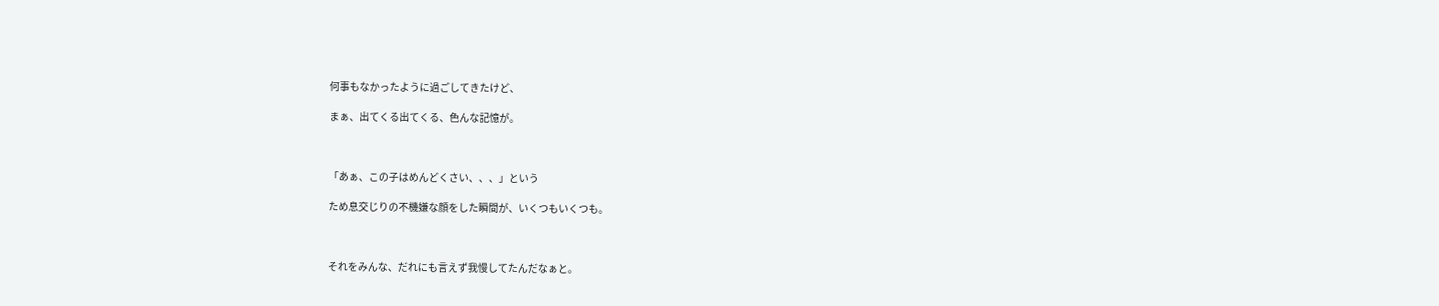何事もなかったように過ごしてきたけど、

まぁ、出てくる出てくる、色んな記憶が。



「あぁ、この子はめんどくさい、、、」という

ため息交じりの不機嫌な顔をした瞬間が、いくつもいくつも。



それをみんな、だれにも言えず我慢してたんだなぁと。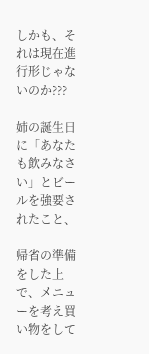しかも、それは現在進行形じゃないのか???

姉の誕生日に「あなたも飲みなさい」とビールを強要されたこと、

帰省の準備をした上で、メニューを考え買い物をして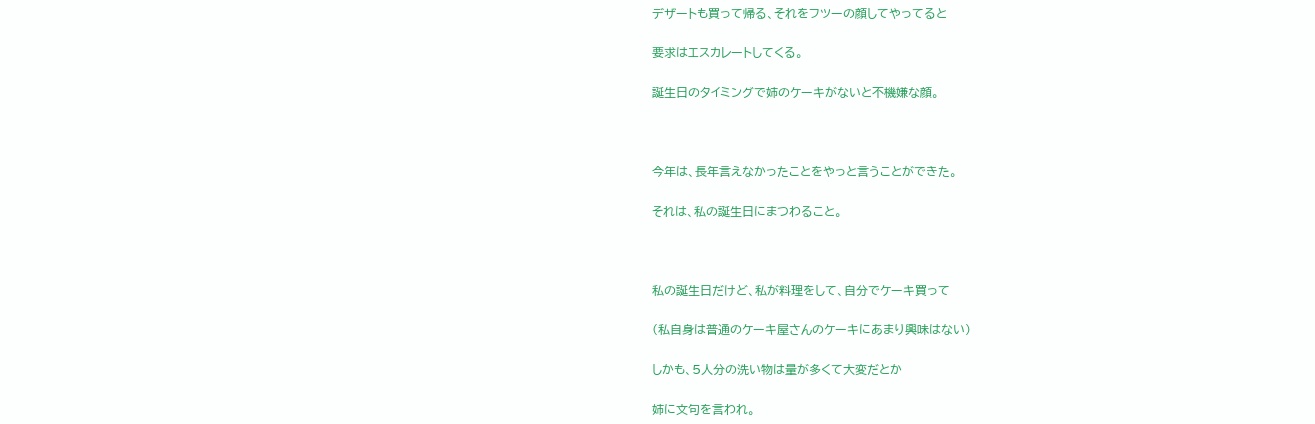デザートも買って帰る、それをフツーの顔してやってると

要求はエスカレートしてくる。

誕生日のタイミングで姉のケーキがないと不機嫌な顔。



今年は、長年言えなかったことをやっと言うことができた。

それは、私の誕生日にまつわること。



私の誕生日だけど、私が料理をして、自分でケーキ買って

(私自身は普通のケーキ屋さんのケーキにあまり興味はない)

しかも、5人分の洗い物は量が多くて大変だとか

姉に文句を言われ。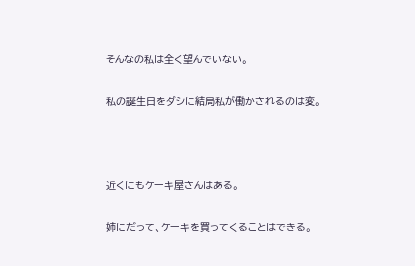そんなの私は全く望んでいない。

私の誕生日をダシに結局私が働かされるのは変。



近くにもケーキ屋さんはある。

姉にだって、ケーキを買ってくることはできる。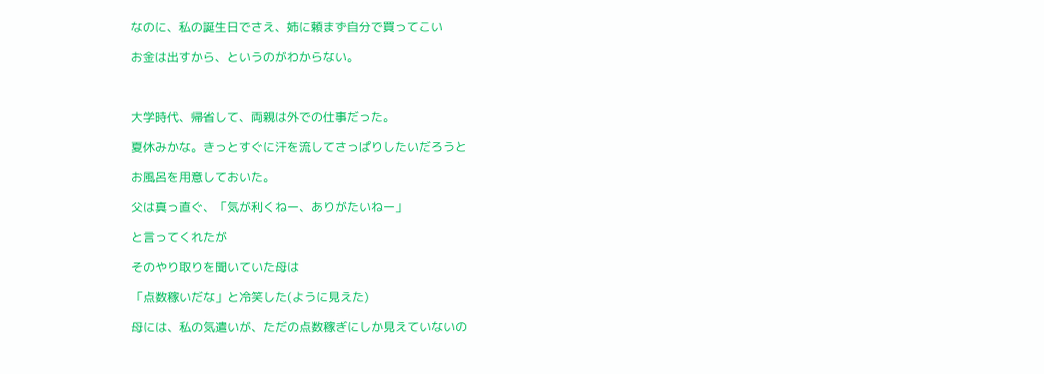なのに、私の誕生日でさえ、姉に頼まず自分で買ってこい

お金は出すから、というのがわからない。



大学時代、帰省して、両親は外での仕事だった。

夏休みかな。きっとすぐに汗を流してさっぱりしたいだろうと

お風呂を用意しておいた。

父は真っ直ぐ、「気が利くねー、ありがたいねー」

と言ってくれたが

そのやり取りを聞いていた母は

「点数稼いだな」と冷笑した(ように見えた)

母には、私の気遣いが、ただの点数稼ぎにしか見えていないの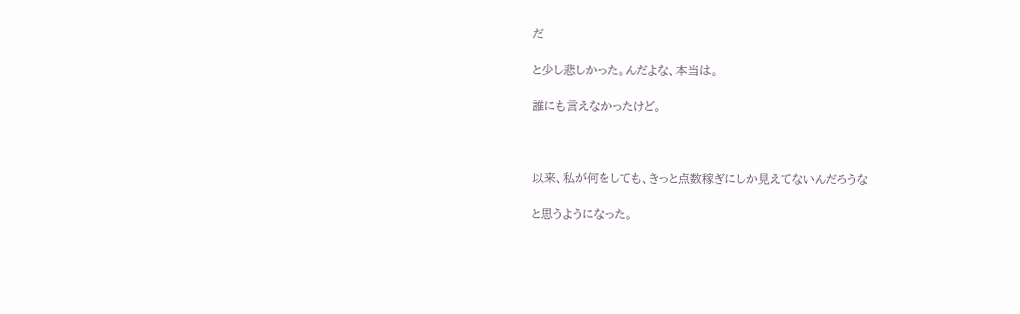だ

と少し悲しかった。んだよな、本当は。

誰にも言えなかったけど。



以来、私が何をしても、きっと点数稼ぎにしか見えてないんだろうな

と思うようになった。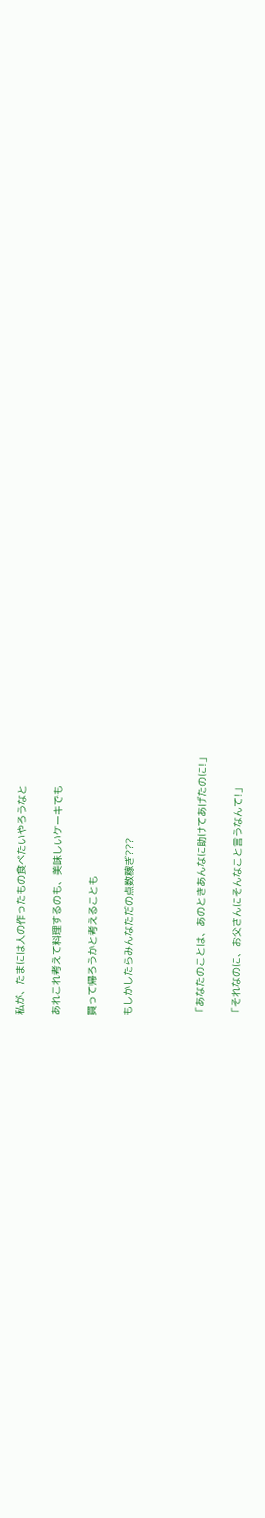私が、たまには人の作ったもの食べたいやろうなと

あれこれ考えて料理するのも、美味しいケーキでも

買って帰ろうかと考えることも

もしかしたらみんなただの点数稼ぎ???



「あなたのことは、あのときあんなに助けてあげたのに!」

「それなのに、お父さんにそんなこと言うなんて!」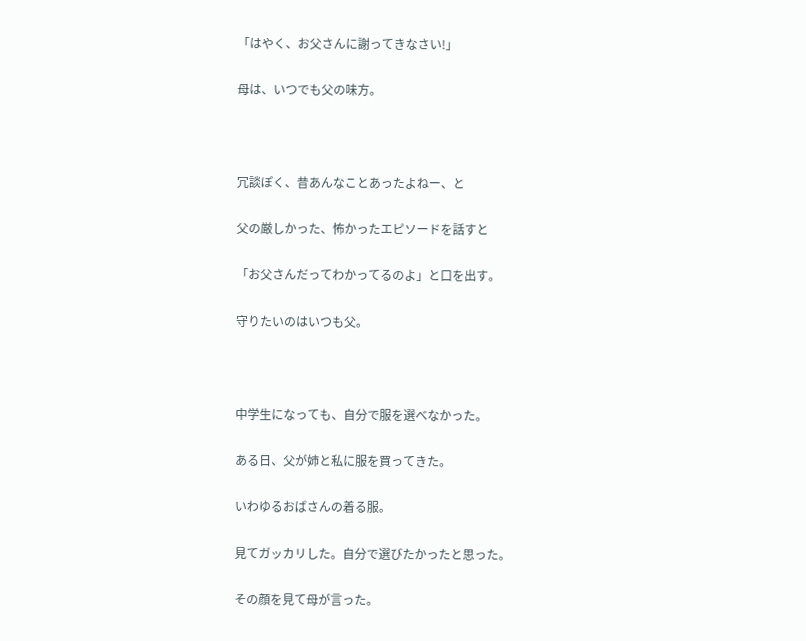「はやく、お父さんに謝ってきなさい!」

母は、いつでも父の味方。



冗談ぽく、昔あんなことあったよねー、と

父の厳しかった、怖かったエピソードを話すと

「お父さんだってわかってるのよ」と口を出す。

守りたいのはいつも父。



中学生になっても、自分で服を選べなかった。

ある日、父が姉と私に服を買ってきた。

いわゆるおばさんの着る服。

見てガッカリした。自分で選びたかったと思った。

その顔を見て母が言った。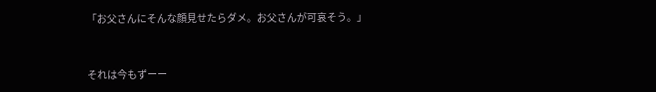「お父さんにそんな顔見せたらダメ。お父さんが可哀そう。」



それは今もずーー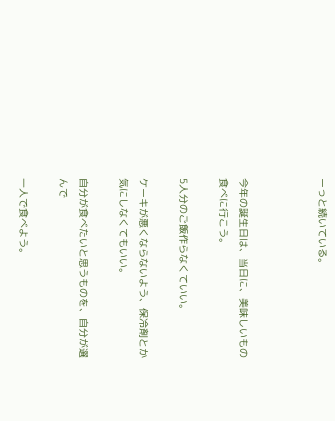ーっと続いている。



今年の誕生日は、当日に、美味しいもの食べに行こう。

5人分のご飯作らなくていい。

ケーキが悪くならないよう、保冷剤とか気にしなくてもいい。

自分が食べたいと思うものを、自分が選んで

一人で食べよう。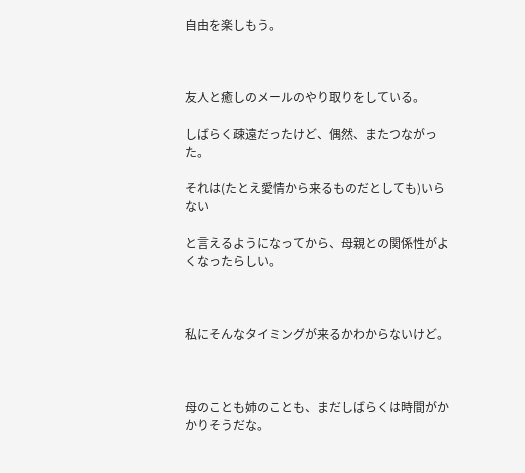自由を楽しもう。



友人と癒しのメールのやり取りをしている。

しばらく疎遠だったけど、偶然、またつながった。

それは(たとえ愛情から来るものだとしても)いらない

と言えるようになってから、母親との関係性がよくなったらしい。



私にそんなタイミングが来るかわからないけど。



母のことも姉のことも、まだしばらくは時間がかかりそうだな。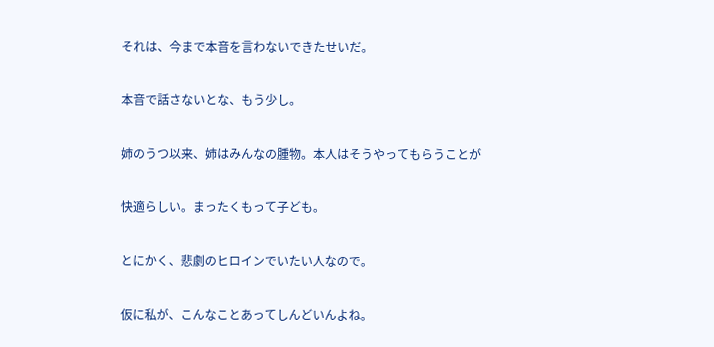それは、今まで本音を言わないできたせいだ。

本音で話さないとな、もう少し。

姉のうつ以来、姉はみんなの腫物。本人はそうやってもらうことが

快適らしい。まったくもって子ども。

とにかく、悲劇のヒロインでいたい人なので。

仮に私が、こんなことあってしんどいんよね。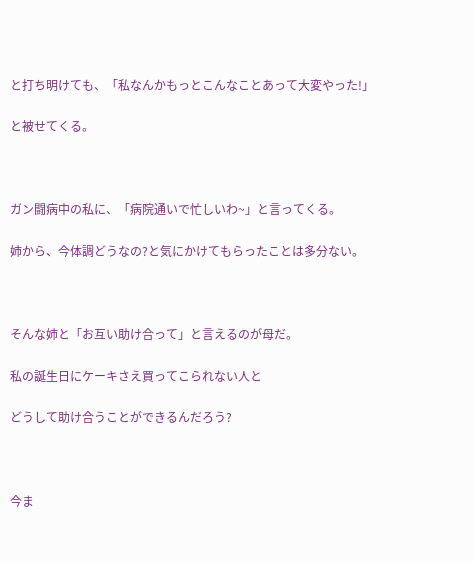と打ち明けても、「私なんかもっとこんなことあって大変やった!」

と被せてくる。



ガン闘病中の私に、「病院通いで忙しいわ~」と言ってくる。

姉から、今体調どうなの?と気にかけてもらったことは多分ない。



そんな姉と「お互い助け合って」と言えるのが母だ。

私の誕生日にケーキさえ買ってこられない人と

どうして助け合うことができるんだろう?



今ま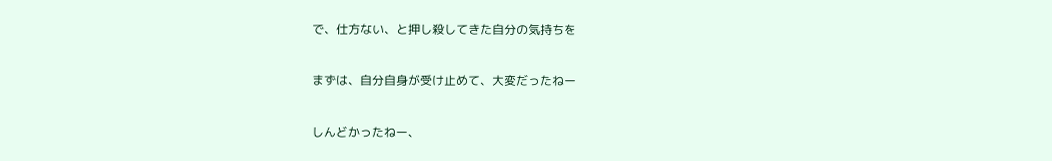で、仕方ない、と押し殺してきた自分の気持ちを

まずは、自分自身が受け止めて、大変だったねー

しんどかったねー、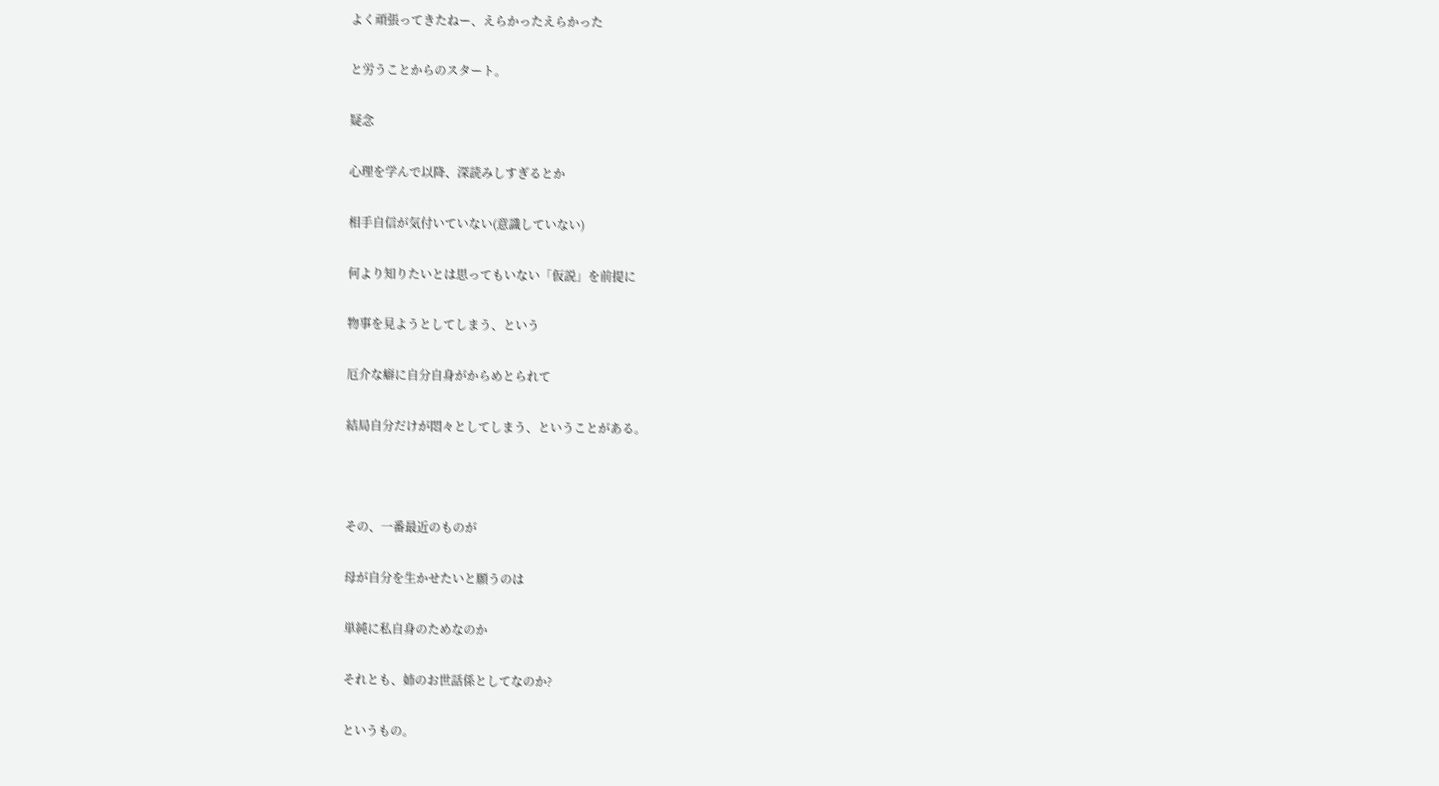よく頑張ってきたねー、えらかったえらかった

と労うことからのスタート。

疑念

心理を学んで以降、深読みしすぎるとか

相手自信が気付いていない(意識していない)

何より知りたいとは思ってもいない「仮説」を前提に

物事を見ようとしてしまう、という

厄介な癖に自分自身がからめとられて

結局自分だけが悶々としてしまう、ということがある。



その、一番最近のものが

母が自分を生かせたいと願うのは

単純に私自身のためなのか

それとも、姉のお世話係としてなのか?

というもの。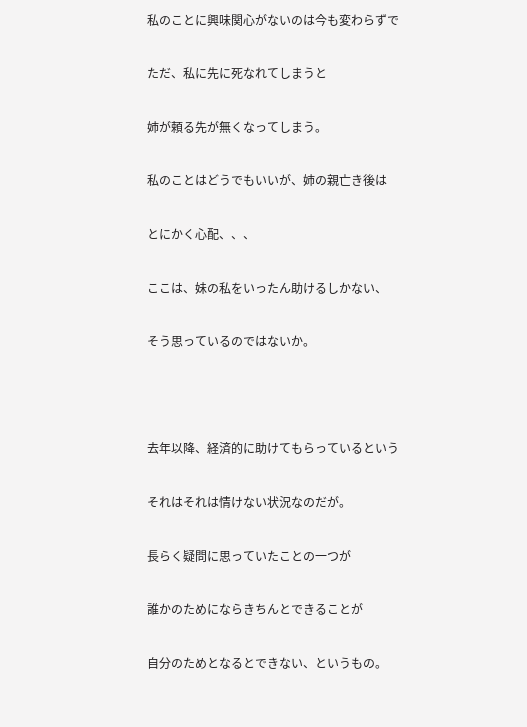私のことに興味関心がないのは今も変わらずで

ただ、私に先に死なれてしまうと

姉が頼る先が無くなってしまう。

私のことはどうでもいいが、姉の親亡き後は

とにかく心配、、、

ここは、妹の私をいったん助けるしかない、

そう思っているのではないか。



去年以降、経済的に助けてもらっているという

それはそれは情けない状況なのだが。

長らく疑問に思っていたことの一つが

誰かのためにならきちんとできることが

自分のためとなるとできない、というもの。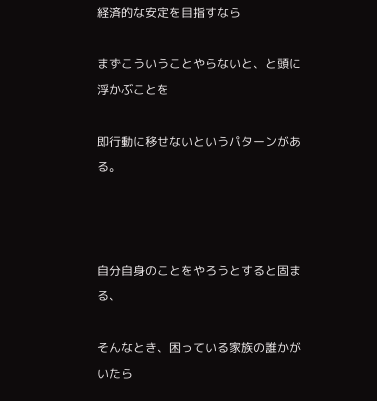経済的な安定を目指すなら

まずこういうことやらないと、と頭に浮かぶことを

即行動に移せないというパターンがある。



自分自身のことをやろうとすると固まる、

そんなとき、困っている家族の誰かがいたら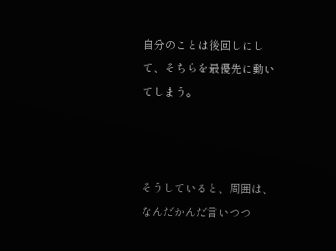自分のことは後回しにして、そちらを最優先に動いてしまう。



そうしていると、周囲は、なんだかんだ言いつつ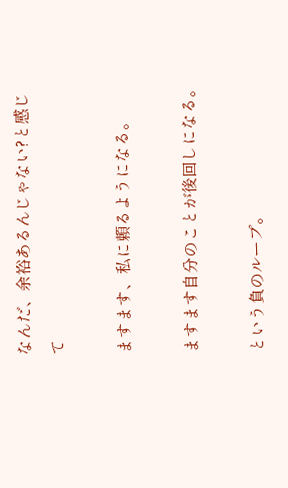なんだ、余裕あるんじゃない?と感じて

ますます、私に頼るようになる。

ますます自分のことが後回しになる。

という負のループ。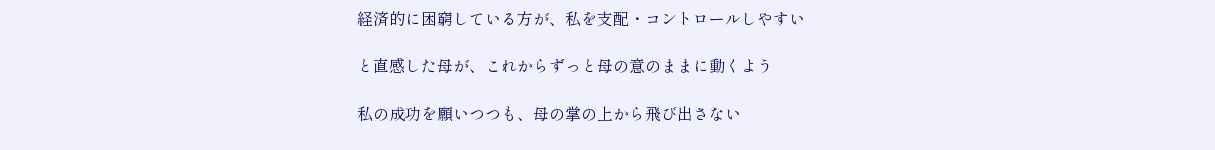経済的に困窮している方が、私を支配・コントロールしやすい

と直感した母が、これからずっと母の意のままに動くよう

私の成功を願いつつも、母の掌の上から飛び出さない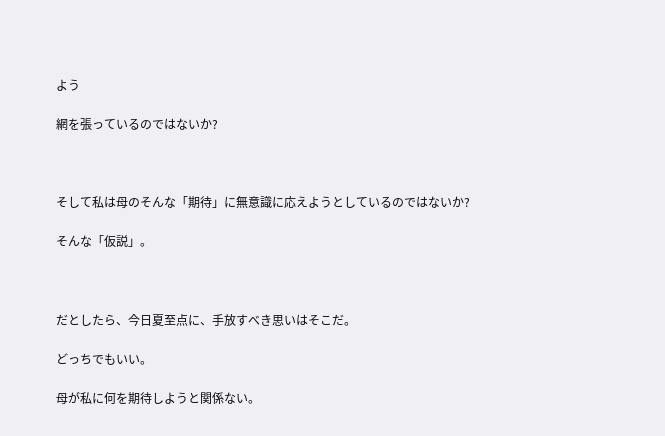よう

網を張っているのではないか?



そして私は母のそんな「期待」に無意識に応えようとしているのではないか?

そんな「仮説」。



だとしたら、今日夏至点に、手放すべき思いはそこだ。

どっちでもいい。

母が私に何を期待しようと関係ない。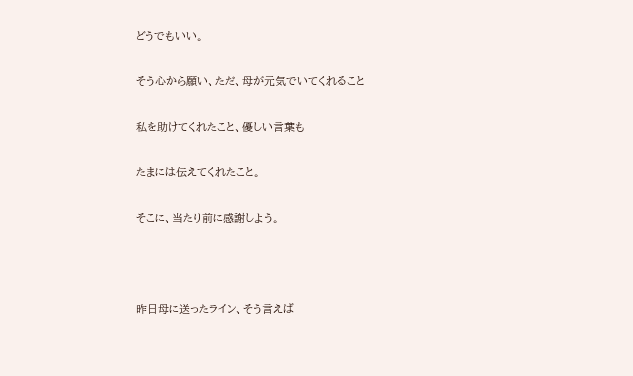どうでもいい。

そう心から願い、ただ、母が元気でいてくれること

私を助けてくれたこと、優しい言葉も

たまには伝えてくれたこと。

そこに、当たり前に感謝しよう。



昨日母に送ったライン、そう言えば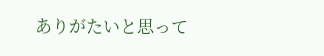ありがたいと思って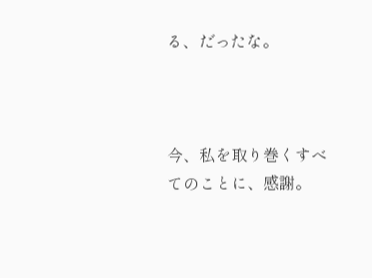る、だったな。



今、私を取り巻くすべてのことに、感謝。